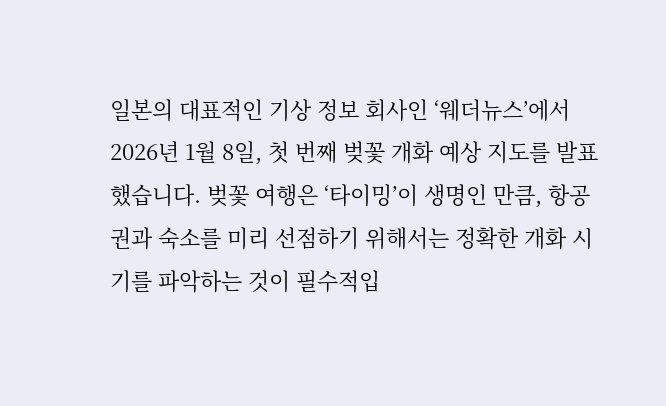일본의 대표적인 기상 정보 회사인 ‘웨더뉴스’에서 2026년 1월 8일, 첫 번째 벚꽃 개화 예상 지도를 발표했습니다. 벚꽃 여행은 ‘타이밍’이 생명인 만큼, 항공권과 숙소를 미리 선점하기 위해서는 정확한 개화 시기를 파악하는 것이 필수적입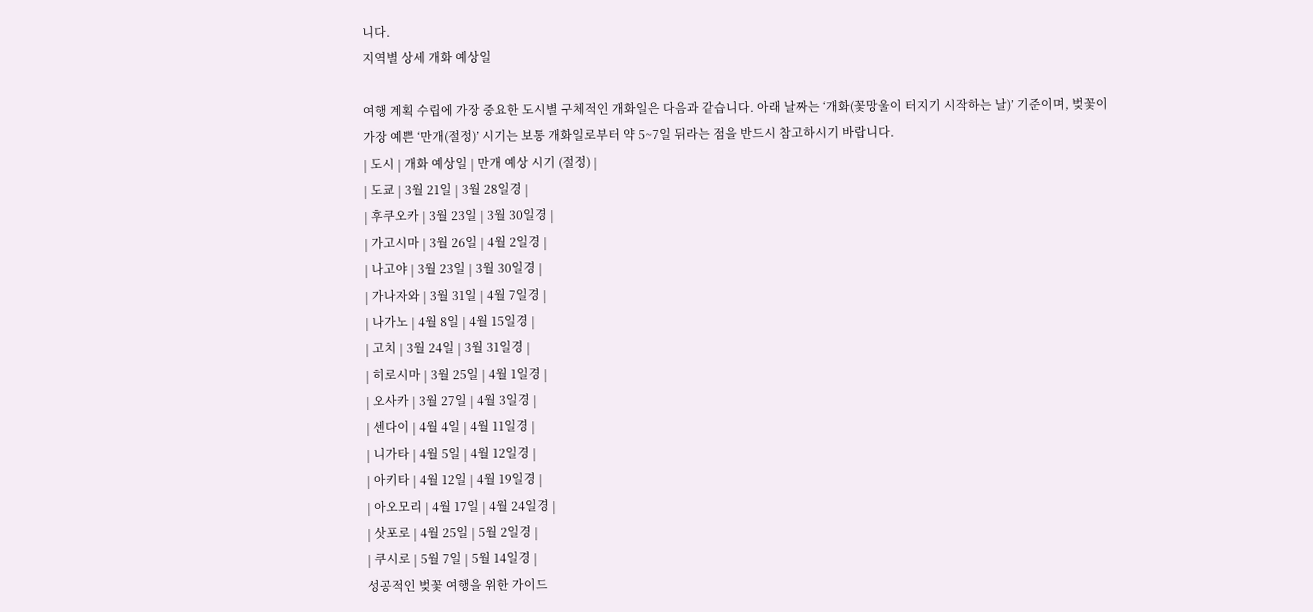니다.
지역별 상세 개화 예상일

여행 계획 수립에 가장 중요한 도시별 구체적인 개화일은 다음과 같습니다. 아래 날짜는 ‘개화(꽃망울이 터지기 시작하는 날)’ 기준이며, 벚꽃이 가장 예쁜 ‘만개(절정)’ 시기는 보통 개화일로부터 약 5~7일 뒤라는 점을 반드시 참고하시기 바랍니다.
| 도시 | 개화 예상일 | 만개 예상 시기 (절정) |
| 도쿄 | 3월 21일 | 3월 28일경 |
| 후쿠오카 | 3월 23일 | 3월 30일경 |
| 가고시마 | 3월 26일 | 4월 2일경 |
| 나고야 | 3월 23일 | 3월 30일경 |
| 가나자와 | 3월 31일 | 4월 7일경 |
| 나가노 | 4월 8일 | 4월 15일경 |
| 고치 | 3월 24일 | 3월 31일경 |
| 히로시마 | 3월 25일 | 4월 1일경 |
| 오사카 | 3월 27일 | 4월 3일경 |
| 센다이 | 4월 4일 | 4월 11일경 |
| 니가타 | 4월 5일 | 4월 12일경 |
| 아키타 | 4월 12일 | 4월 19일경 |
| 아오모리 | 4월 17일 | 4월 24일경 |
| 삿포로 | 4월 25일 | 5월 2일경 |
| 쿠시로 | 5월 7일 | 5월 14일경 |
성공적인 벚꽃 여행을 위한 가이드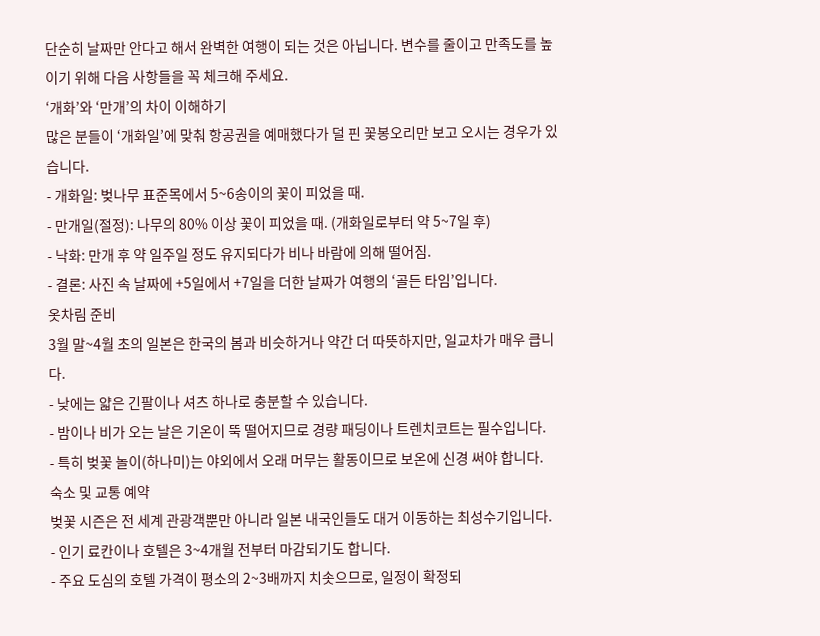단순히 날짜만 안다고 해서 완벽한 여행이 되는 것은 아닙니다. 변수를 줄이고 만족도를 높이기 위해 다음 사항들을 꼭 체크해 주세요.
‘개화’와 ‘만개’의 차이 이해하기
많은 분들이 ‘개화일’에 맞춰 항공권을 예매했다가 덜 핀 꽃봉오리만 보고 오시는 경우가 있습니다.
- 개화일: 벚나무 표준목에서 5~6송이의 꽃이 피었을 때.
- 만개일(절정): 나무의 80% 이상 꽃이 피었을 때. (개화일로부터 약 5~7일 후)
- 낙화: 만개 후 약 일주일 정도 유지되다가 비나 바람에 의해 떨어짐.
- 결론: 사진 속 날짜에 +5일에서 +7일을 더한 날짜가 여행의 ‘골든 타임’입니다.
옷차림 준비
3월 말~4월 초의 일본은 한국의 봄과 비슷하거나 약간 더 따뜻하지만, 일교차가 매우 큽니다.
- 낮에는 얇은 긴팔이나 셔츠 하나로 충분할 수 있습니다.
- 밤이나 비가 오는 날은 기온이 뚝 떨어지므로 경량 패딩이나 트렌치코트는 필수입니다.
- 특히 벚꽃 놀이(하나미)는 야외에서 오래 머무는 활동이므로 보온에 신경 써야 합니다.
숙소 및 교통 예약
벚꽃 시즌은 전 세계 관광객뿐만 아니라 일본 내국인들도 대거 이동하는 최성수기입니다.
- 인기 료칸이나 호텔은 3~4개월 전부터 마감되기도 합니다.
- 주요 도심의 호텔 가격이 평소의 2~3배까지 치솟으므로, 일정이 확정되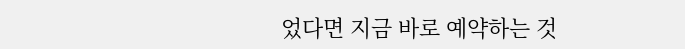었다면 지금 바로 예약하는 것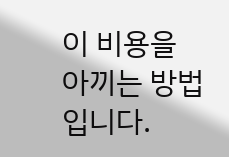이 비용을 아끼는 방법입니다.